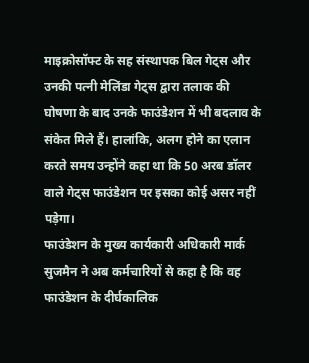माइक्रोसॉफ्ट के सह संस्थापक बिल गेट्स और उनकी पत्नी मेलिंडा गेट्स द्वारा तलाक की घोषणा के बाद उनके फाउंडेशन में भी बदलाव के संकेत मिले हैं। हालांकि, अलग होने का एलान करते समय उन्होंने कहा था कि 50 अरब डॉलर वाले गेट्स फाउंडेशन पर इसका कोई असर नहीं पड़ेगा।
फाउंडेशन के मुख्य कार्यकारी अधिकारी मार्क सुजमैन ने अब कर्मचारियों से कहा है कि वह फाउंडेशन के दीर्घकालिक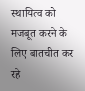स्थायित्व को मजबूत करने के लिए बातचीत कर रहे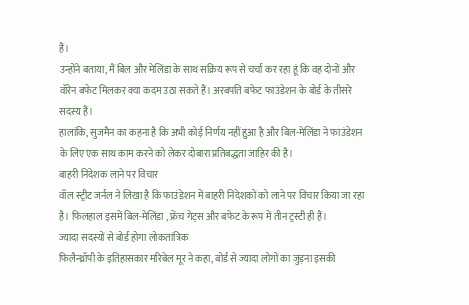हैं।
उन्होंने बताया, मैं बिल और मेलिंडा के साथ सक्रिय रूप से चर्चा कर रहा हूं कि वह दोनों और वॉरेन बफेट मिलकर क्या कदम उठा सकते हैं। अरबपति बफेट फाउंडेशन के बोर्ड के तीसरे सदस्य हैं।
हालांकि, सुजमैन का कहना है कि अभी कोई निर्णय नहीं हुआ है और बिल-मेलिंडा ने फाउंडेशन के लिए एक साथ काम करने को लेकर दोबारा प्रतिबद्धता जाहिर की है।
बाहरी निदेशक लाने पर विचार
वॉल स्ट्रीट जर्नल ने लिखा है कि फाउंडेशन में बाहरी निदेशकों को लाने पर विचार किया जा रहा है। फिलहाल इसमें बिल-मेलिंडा , फ्रेंच गेट्स और बफेट के रूप में तीन ट्रस्टी ही हैं।
ज्यादा सदस्यों से बोर्ड होगा लोकतांत्रिक
फिलैन्थ्रॉपी के इतिहासकार मरिबेल मूर ने कहा, बोर्ड से ज्यादा लोगों का जुड़ना इसकी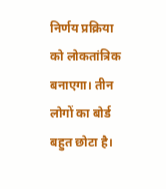निर्णय प्रक्रिया को लोकतांत्रिक बनाएगा। तीन लोगों का बोर्ड बहुत छोटा है।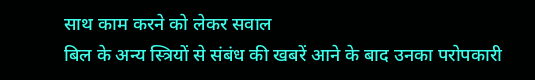साथ काम करने को लेकर सवाल
बिल के अन्य स्त्रियों से संबंध की खबरें आने के बाद उनका परोपकारी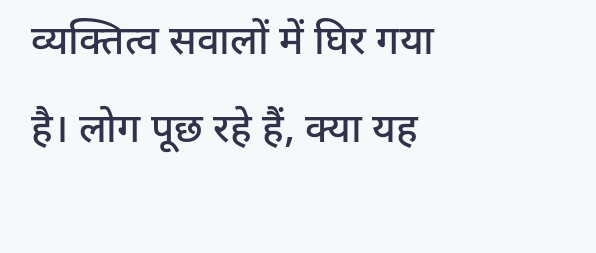व्यक्तित्व सवालों में घिर गया है। लोग पूछ रहे हैं, क्या यह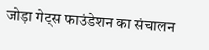जोड़ा गेट्स फाउंडेशन का संचालन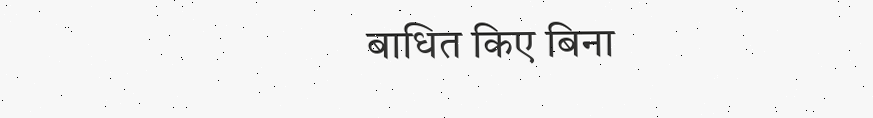बाधित किए बिना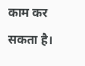काम कर सकता है।